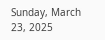Sunday, March 23, 2025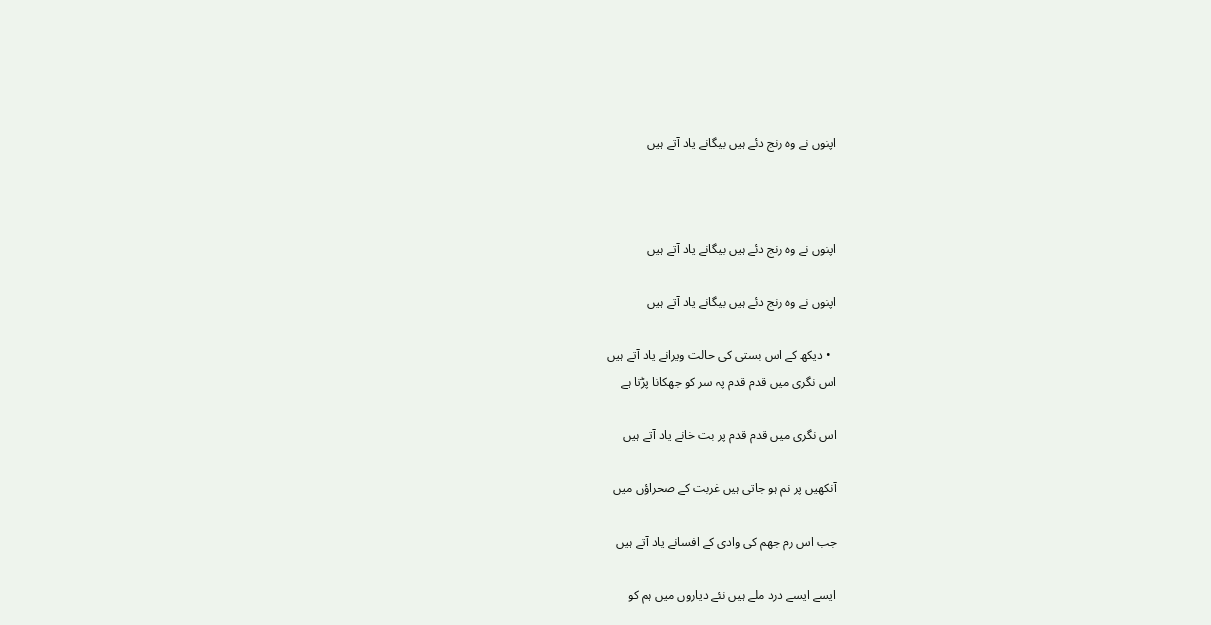اپنوں نے وہ رنج دئے ہیں بیگانے یاد آتے ہیں



اپنوں نے وہ رنج دئے ہیں بیگانے یاد آتے ہیں

اپنوں نے وہ رنج دئے ہیں بیگانے یاد آتے ہیں

  • دیکھ کے اس بستی کی حالت ویرانے یاد آتے ہیں
اس نگری میں قدم قدم پہ سر کو جھکانا پڑتا ہے

اس نگری میں قدم قدم پر بت خانے یاد آتے ہیں

آنکھیں پر نم ہو جاتی ہیں غربت کے صحراؤں میں

جب اس رم جھم کی وادی کے افسانے یاد آتے ہیں

ایسے ایسے درد ملے ہیں نئے دیاروں میں ہم کو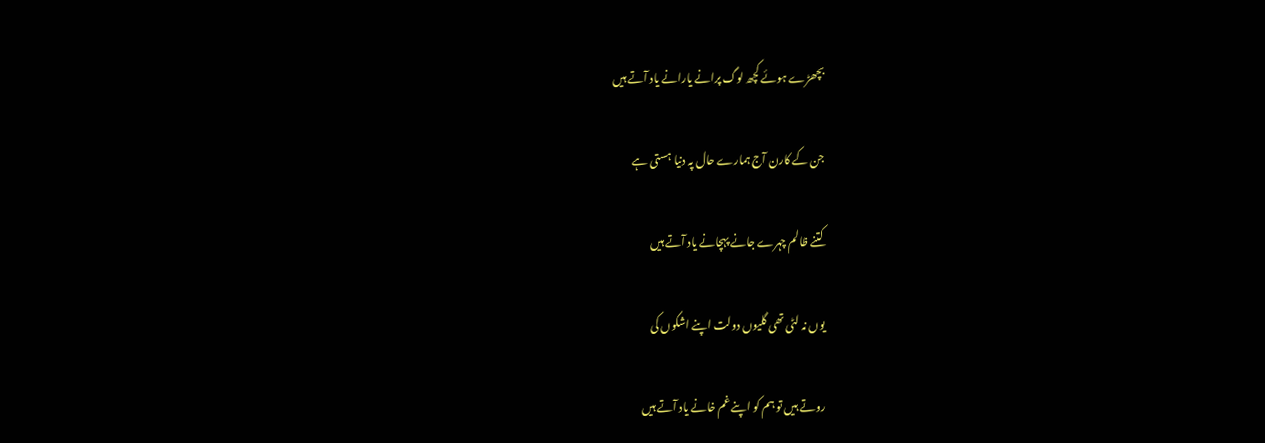بچھڑے ہوئے کچھ لوگ پرانے یارانے یاد آتے ہیں

جن کے کارن آج ہمارے حال پہ دنیا ہستی ہے

کتنے ظالم چہرے جانے پہچانے یاد آتے ہیں

یوں نہ لٹی تھی گلیوں دولت اپنے اشکوں کی

روتے ہیں تو ہم کو اپنے غم خانے یاد آتے ہیں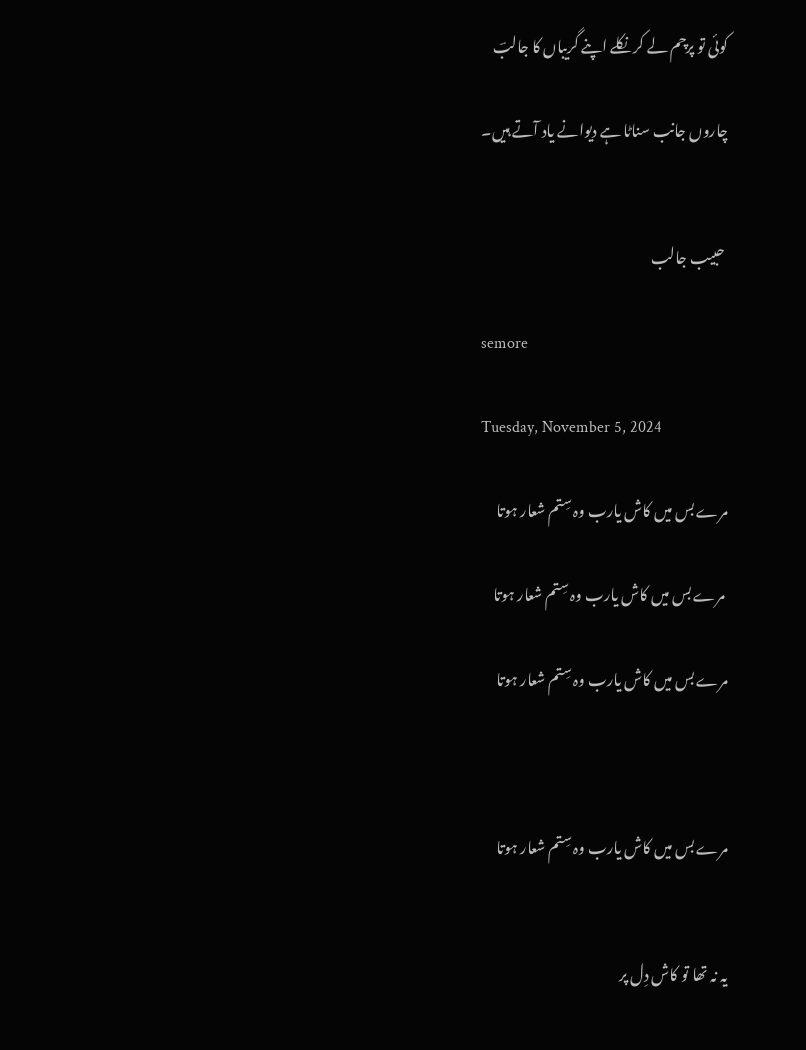کوئی تو پرچم لے کر نکلے اپنے گریباں کا جالبؔ

چاروں جانب سناٹا ہے دیوانے یاد آتے ہیں۔


 حبیب جالب

semore

Tuesday, November 5, 2024

مرے بس میں کاش یارب وہ سِتم شعار ہوتا

 مرے بس میں کاش یارب وہ سِتم شعار ہوتا

مرے بس میں کاش یارب وہ سِتم شعار ہوتا



مرے بس میں کاش یارب وہ سِتم شعار ہوتا


یہ نہ تھا تو کاش دِل پر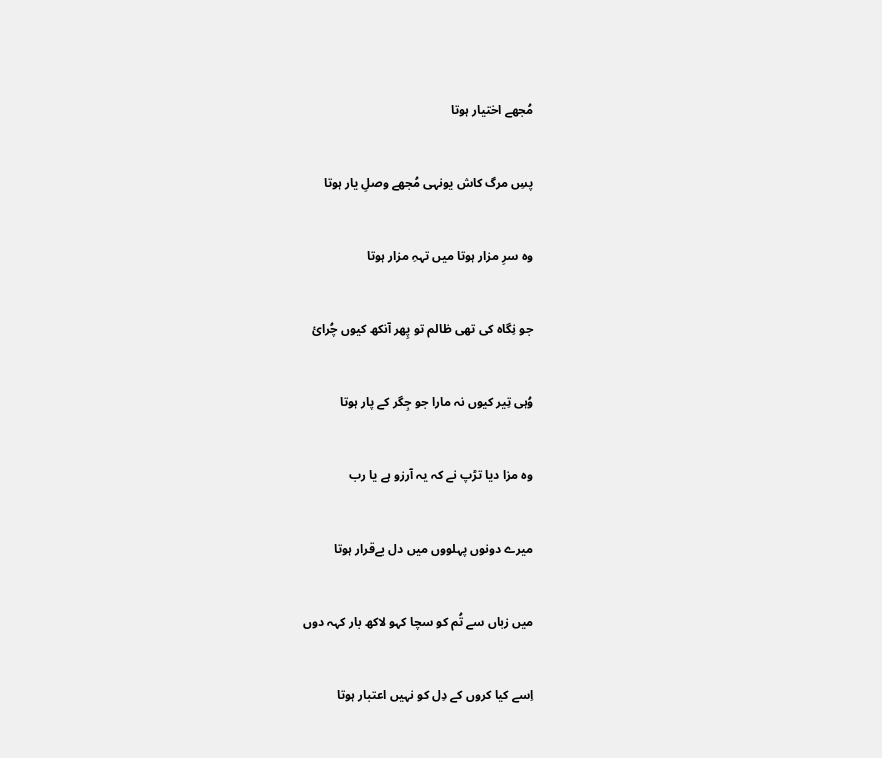مُجھے اختیار ہوتا


پسِ مرگ کاش یونہى مُجھے وصلِ یار ہوتا


وہ سرِ مزار ہوتا میں تہہِ مزار ہوتا


جو نِگاہ کى تھى ظالم تو پِھر آنکھ کیوں چُرائ


وُہى تِیر کیوں نہ مارا جو جِگر کے پار ہوتا


وہ مزا دیا تڑپ نے کہ یہ آرزو ہے یا رب


میرے دونوں پہلووں میں دل بےقرار ہوتا


میں زباں سے تُم کو سچا کہو لاکھ بار کہہ دوں


اِسے کیا کروں کے دِل کو نہیں اعتبار ہوتا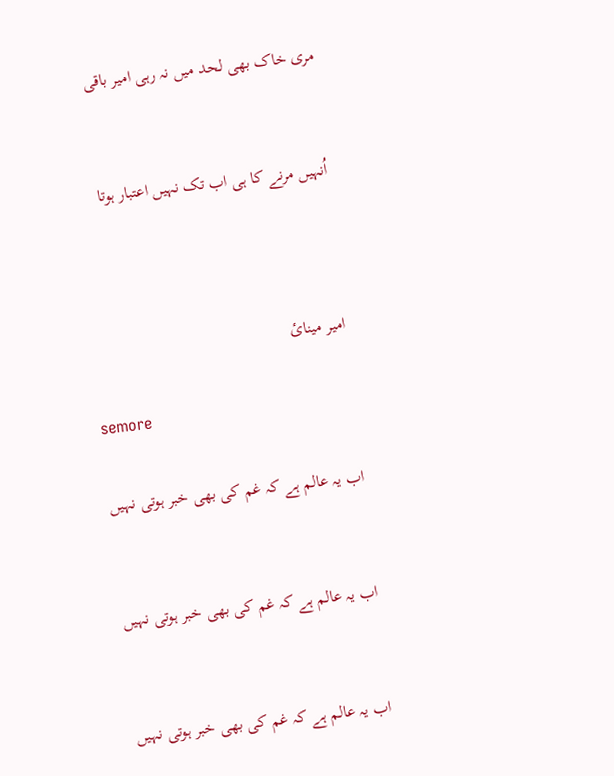مرى خاک بھى لحد میں نہ رہى امیر باقى


اُنہیں مرنے کا ہى اب تک نہیں اعتبار ہوتا



امیر مینائ

semore

اب یہ عالم ہے کہ غم کی بھی خبر ہوتی نہیں


اب یہ عالم ہے کہ غم کی بھی خبر ہوتی نہیں


اب یہ عالم ہے کہ غم کی بھی خبر ہوتی نہیں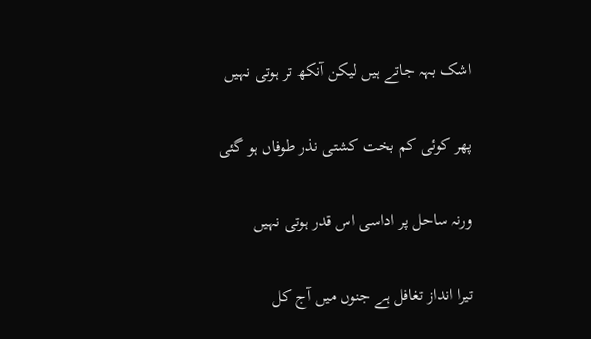اشک بہہ جاتے ہیں لیکن آنکھ تر ہوتی نہیں


پھر کوئی کم بخت کشتی نذر طوفاں ہو گئی


ورنہ ساحل پر اداسی اس قدر ہوتی نہیں


تیرا انداز تغافل ہے جنوں میں آج کل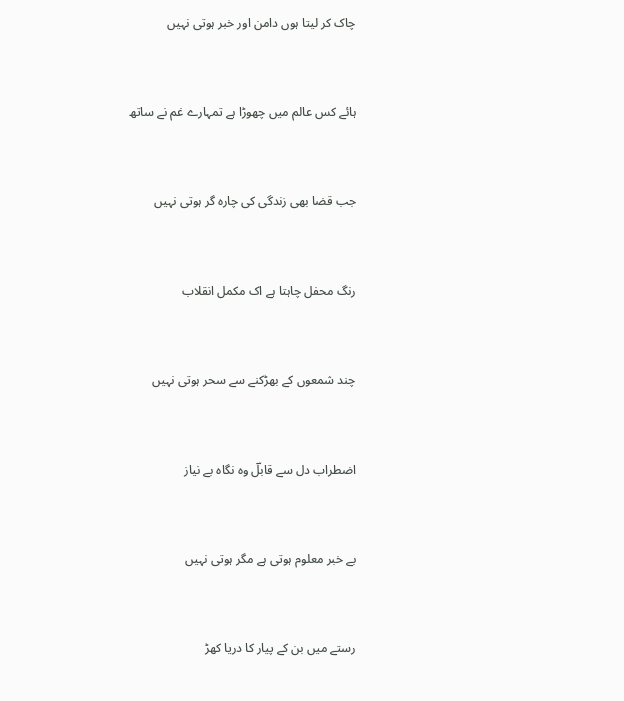چاک کر لیتا ہوں دامن اور خبر ہوتی نہیں


ہائے کس عالم میں چھوڑا ہے تمہارے غم نے ساتھ


جب قضا بھی زندگی کی چارہ گر ہوتی نہیں


رنگ محفل چاہتا ہے اک مکمل انقلاب


چند شمعوں کے بھڑکنے سے سحر ہوتی نہیں


اضطراب دل سے قابلؔ وہ نگاہ بے نیاز


بے خبر معلوم ہوتی ہے مگر ہوتی نہیں


رستے میں بن کے پیار کا دریا کھڑ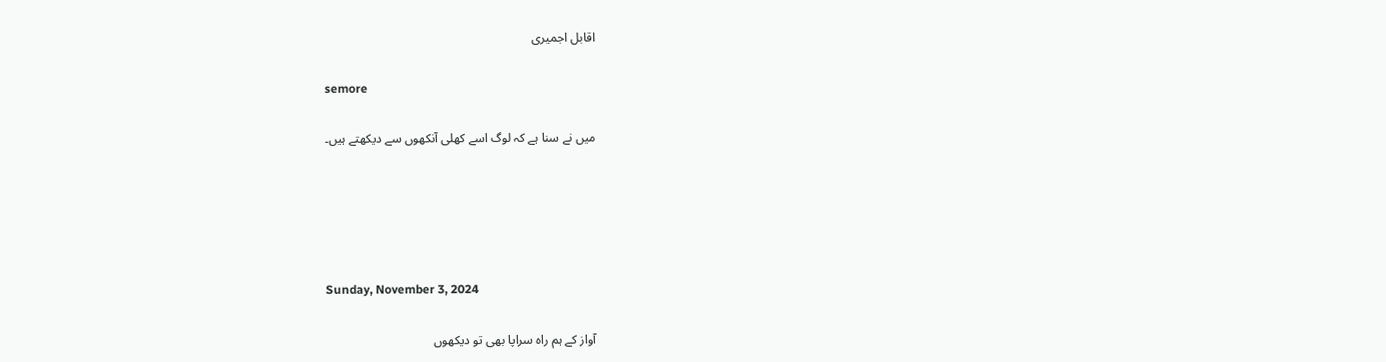اقابل اجمیری

semore

میں نے سنا ہے کہ لوگ اسے کھلی آنکھوں سے دیکھتے ہیں۔





Sunday, November 3, 2024

آواز کے ہم راہ سراپا بھی تو دیکھوں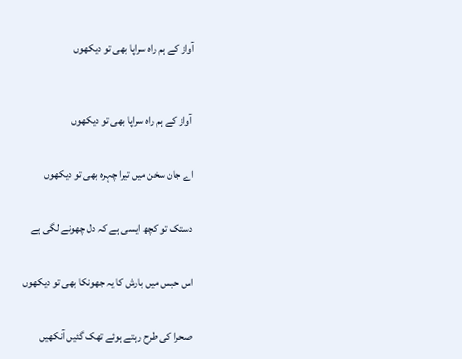آواز کے ہم راہ سراپا بھی تو دیکھوں



 آواز کے ہم راہ سراپا بھی تو دیکھوں


اے جان سخن میں تیرا چہرہ بھی تو دیکھوں


دستک تو کچھ ایسی ہے کہ دل چھونے لگی ہے


اس حبس میں بارش کا یہ جھونکا بھی تو دیکھوں


صحرا کی طرح رہتے ہوئے تھک گئیں آنکھیں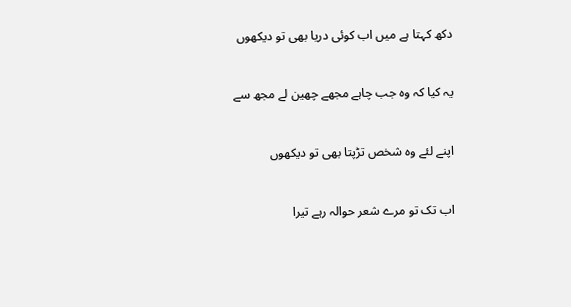دکھ کہتا ہے میں اب کوئی دریا بھی تو دیکھوں


یہ کیا کہ وہ جب چاہے مجھے چھین لے مجھ سے


اپنے لئے وہ شخص تڑپتا بھی تو دیکھوں


اب تک تو مرے شعر حوالہ رہے تیرا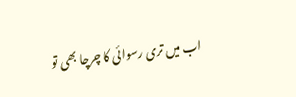اب میں تری رسوائی کا چرچا بھی تو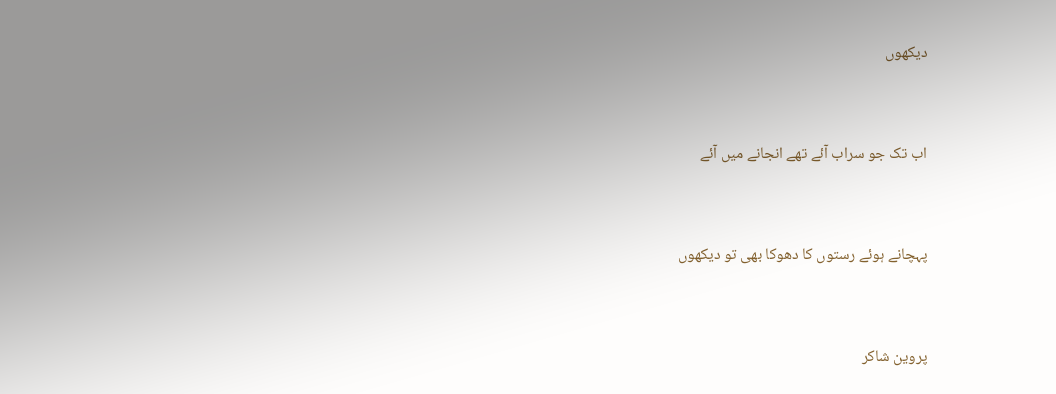دیکھوں


اب تک جو سراب آئے تھے انجانے میں آئے


پہچانے ہوئے رستوں کا دھوکا بھی تو دیکھوں


پروین شاکر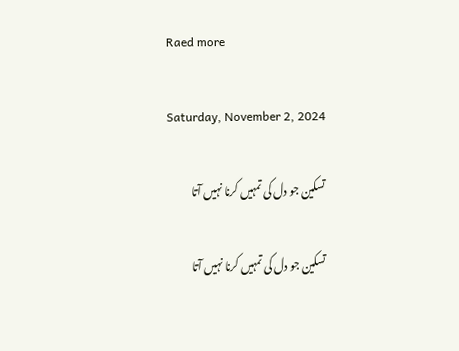Raed more

Saturday, November 2, 2024

تسکین جو دل کی تمہیں کرنا نہیں آتا

تسکین جو دل کی تمہیں کرنا نہیں آتا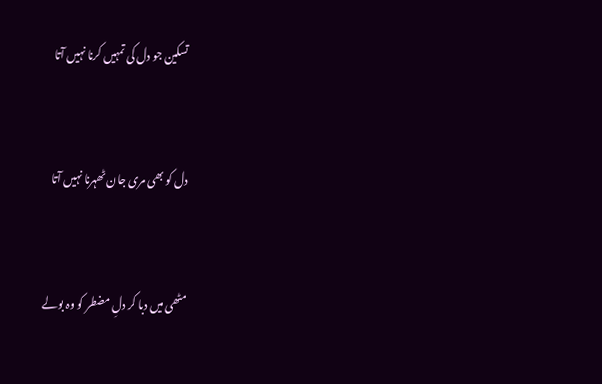تسکین جو دل کی تمہیں کرنا نہیں آتا


دل کو بھی مری جان ٹھہرنا نہیں آتا


مٹھی میں دبا کر دلِ مضطر کو وہ بولے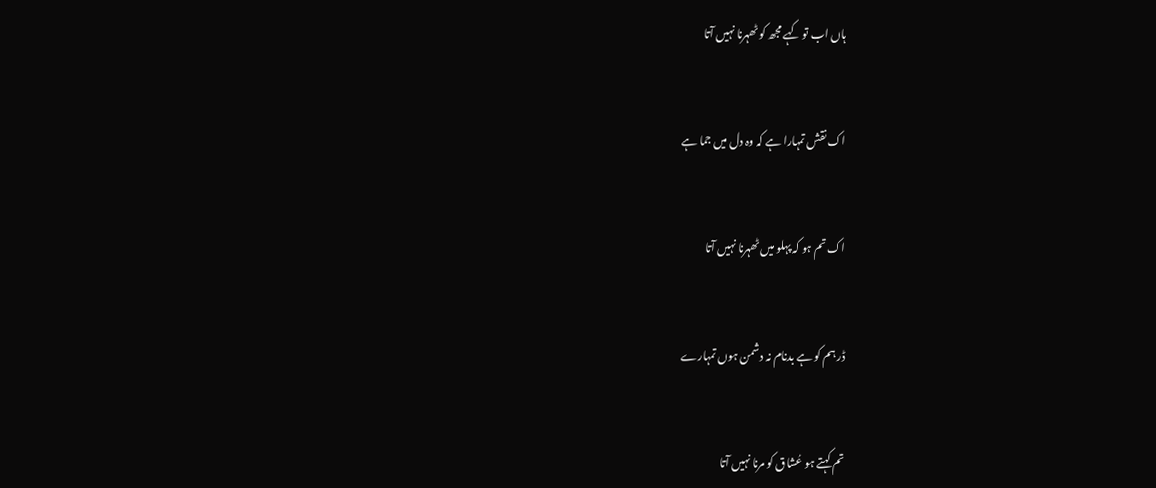ہاں اب تو کہے مجھ کو ٹھہرنا نہیں آتا


اک نقش تمہارا ہے کہ وہ دل میں جما ہے


اک تم ہو کہ پہلو میں ٹھہرنا نہیں آتا


ڈر ہم کو ہے بدنام نہ دشمن ہوں تمہارے


تم کہتے ہو عُشاق کو مرنا نہیں آتا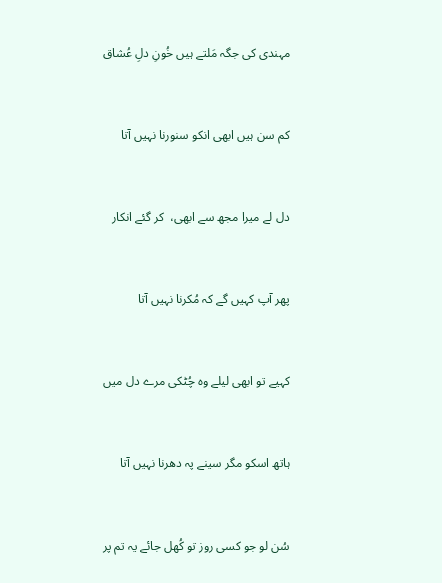مہندی کی جگہ مَلتے ہیں خُونِ دلِ عُشاق


کم سن ہیں ابھی انکو سنورنا نہیں آتا


دل لے میرا مجھ سے ابھی،  کر گئے انکار


پھر آپ کہیں گے کہ مُکرنا نہیں آتا


کہیے تو ابھی لیلے وہ چُٹکی مرے دل میں


ہاتھ اسکو مگر سینے پہ دھرنا نہیں آتا


سُن لو جو کسی روز تو کُھل جائے یہ تم پر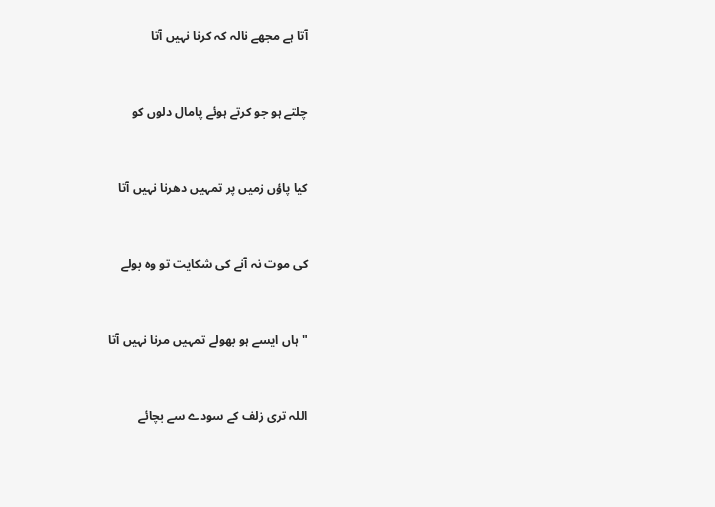آتا ہے مجھے نالہ کہ کرنا نہیں آتا


چلتے ہو جو کرتے ہوئے پامال دلوں کو


کیا پاؤں زمیں پر تمہیں دھرنا نہیں آتا


کی موت نہ آنے کی شکایت تو وہ بولے


"ہاں ایسے ہو بھولے تمہیں مرنا نہیں آتا


اللہ تری زلف کے سودے سے بچائے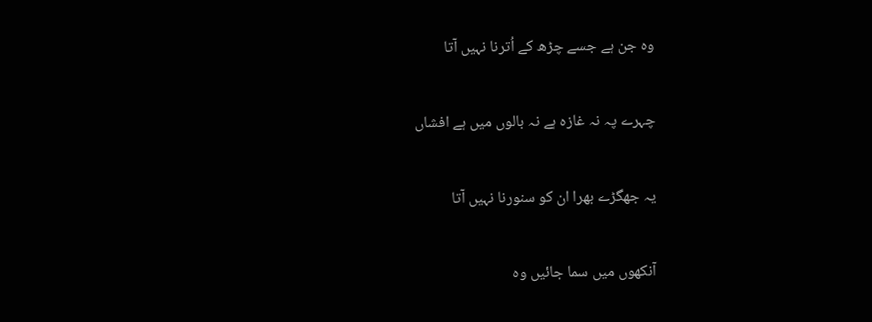وہ جن ہے جسے چڑھ کے اُترنا نہیں آتا


چہرے پہ نہ غازہ ہے نہ بالوں میں ہے افشاں


یہ جھگڑے بھرا ان کو سنورنا نہیں آتا


آنکھوں میں سما جائیں وہ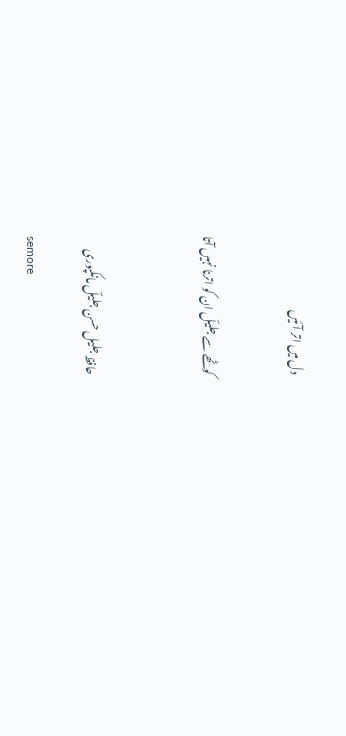دل میں اتر آئیں


کوٹھے سے جلیلؔ ان کو اترنا نہیں آتا



حافظ جلیل حسن جلیلؔ مانکپوری

semore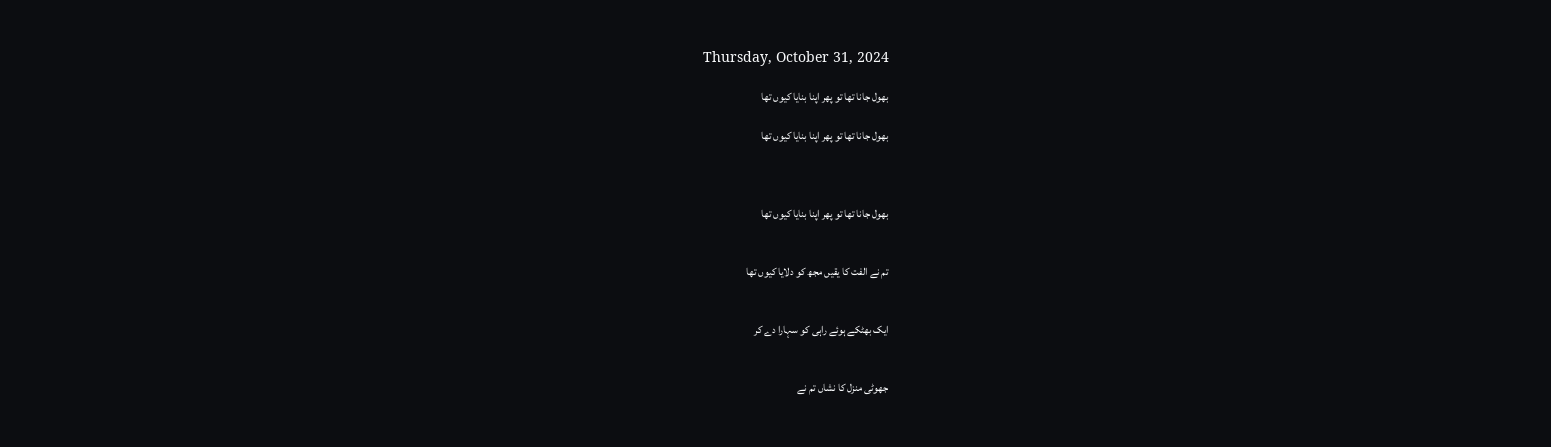Thursday, October 31, 2024

بھول جانا تھا تو پھر اپنا بنایا کیوں تھا

بھول جانا تھا تو پھر اپنا بنایا کیوں تھا



بھول جانا تھا تو پھر اپنا بنایا کیوں تھا


تم نے الفت کا یقیں مجھ کو دلایا کیوں تھا


ایک بھٹکے ہوئے راہی کو سہارا دے کر


جھوٹی منزل کا نشاں تم نے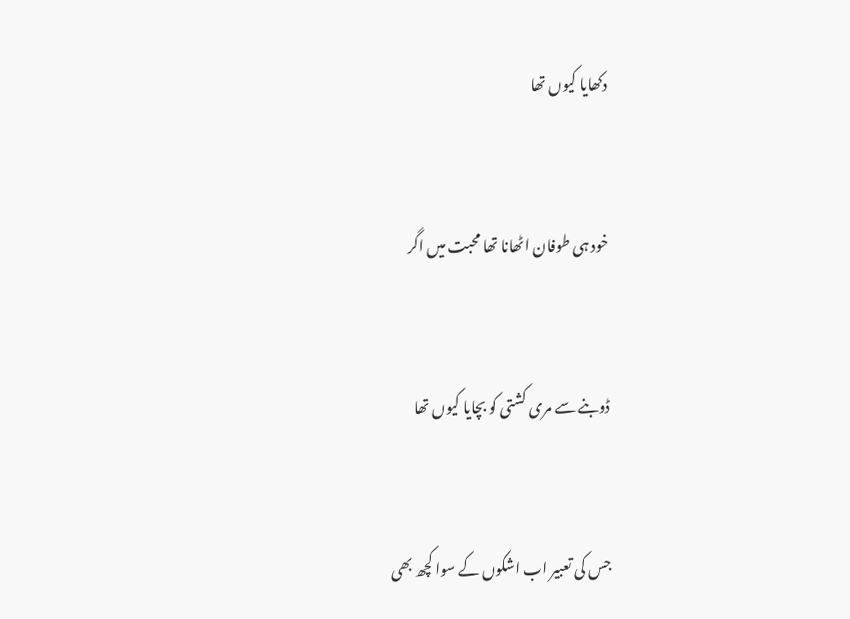دکھایا کیوں تھا


خود ہی طوفان اٹھانا تھا محبت میں اگر


ڈوبنے سے مری کشتی کو بچایا کیوں تھا


جس کی تعبیر اب اشکوں کے سوا کچھ بھی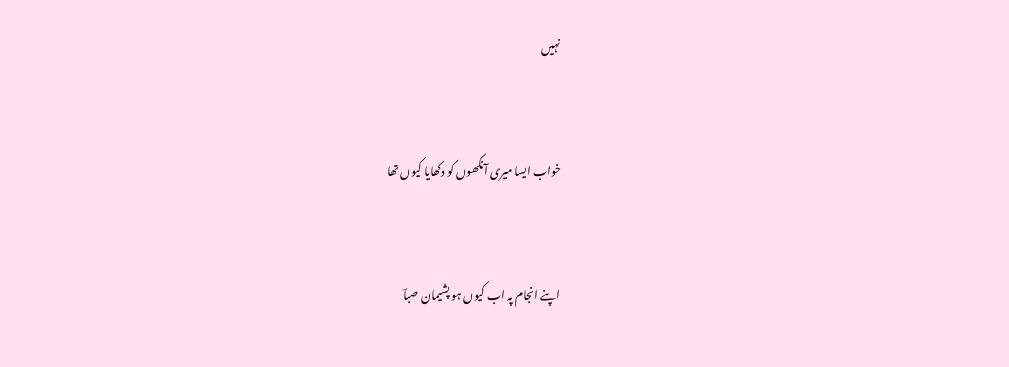نہیں


خواب ایسا میری آنکھوں کو دکھایا کیوں تھا


اپنے انجام پہ اب کیوں ہو پشیمان صباؔ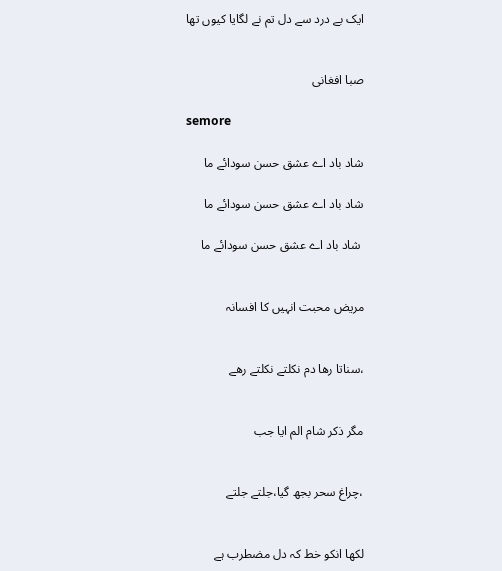ایک بے درد سے دل تم نے لگایا کیوں تھا


صبا افغانی

semore

شاد باد اے عشق حسن سودائے ما

شاد باد اے عشق حسن سودائے ما

 شاد باد اے عشق حسن سودائے ما


مریض محبت انہیں کا افسانہ


،سناتا رھا دم نکلتے نکلتے رھے


مگر ذکر شام الم ایا جب


،چراغ سحر بجھ گیا،جلتے جلتے


لکھا انکو خط کہ دل مضطرب ہے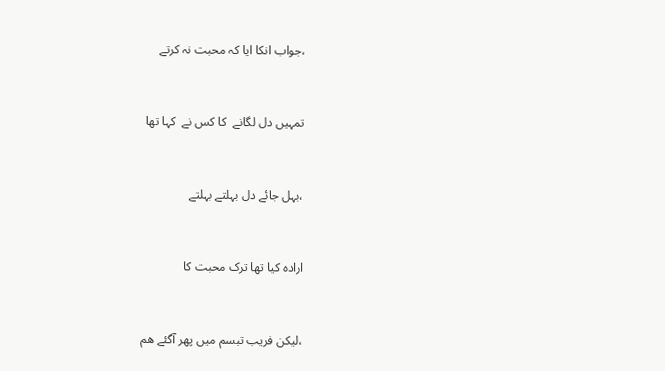،جواب انکا ایا کہ محبت نہ کرتے


تمہیں دل لگانے  کا کس نے  کہا تھا


،بہل جائے دل بہلتے بہلتے


ارادہ کیا تھا ترک محبت کا


،لیکن فریب تبسم میں پھر آگئے ھم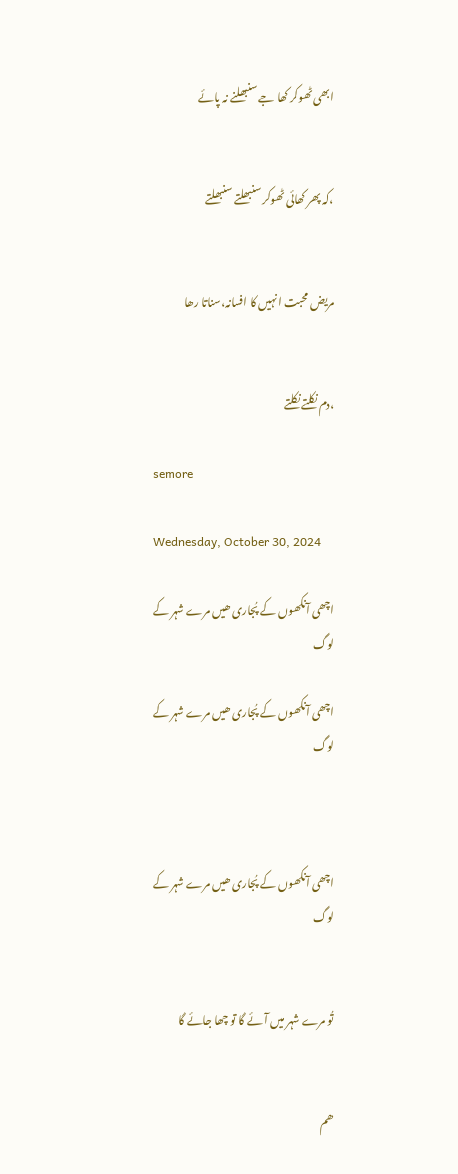ابھی ٹھوکر کھا جے سنبھلنے نہ پائے


،کہ پھر کھائی ٹھوکر سنبھلتے سنبھلتے


مریض محبت انہیں کا افسانہ،سناتا رھا


،دم نکلتے نکلتے

semore

Wednesday, October 30, 2024

اچھی آنکھوں کے پُجاری ھیں مرے شہر کے لوگ

اچھی آنکھوں کے پُجاری ھیں مرے شہر کے لوگ



اچھی آنکھوں کے پُجاری ھیں مرے شہر کے لوگ


تُو مرے شہر میں آئے گا تو چھا جائے گا


ھم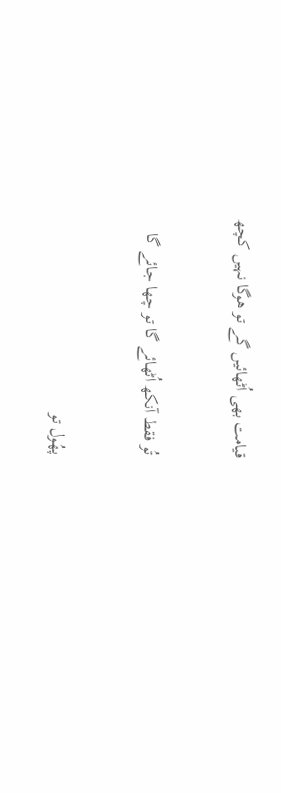قیامت بھی اُٹھائیں گے تو ھوگا نہیں کچھ


تُو فقط آنکھ اُٹھائے گا تو چھا جائے گا


پھُول تو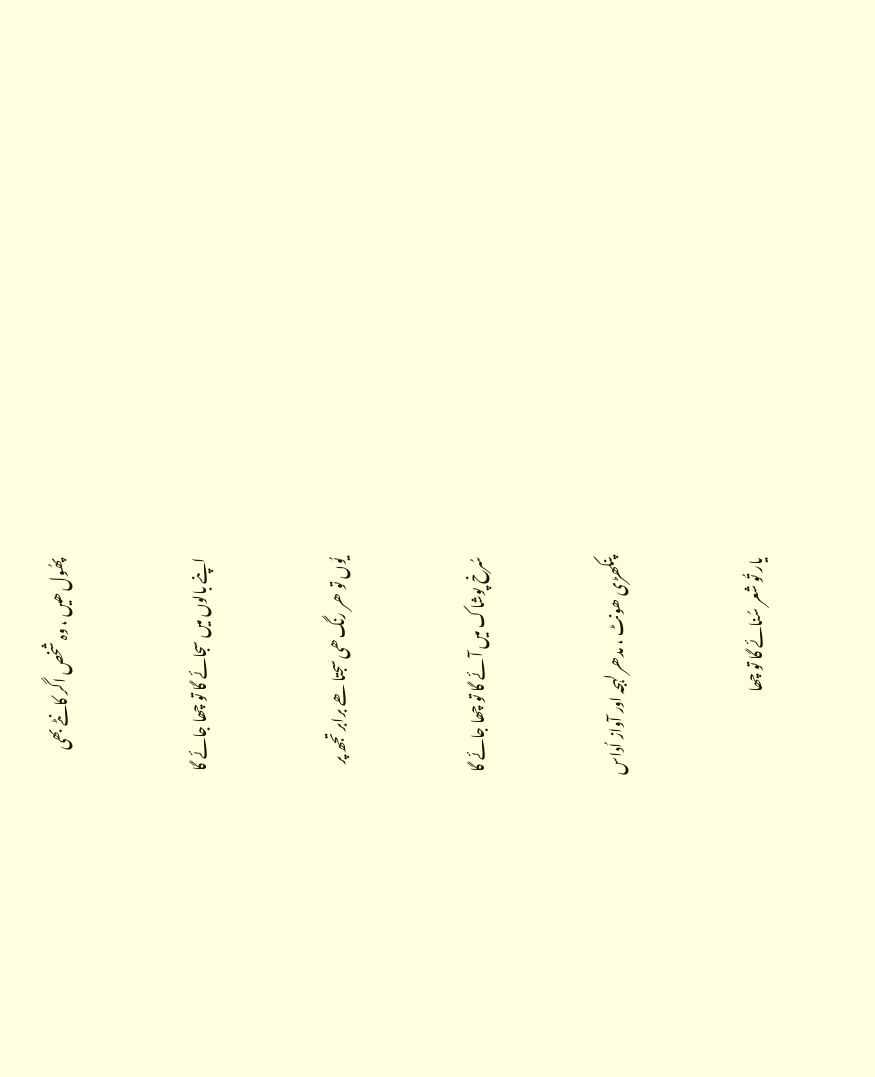پھُول ھیں ، وہ شخص اگر کانٹے بھی


اپنے بالوں میں سجائے گا تو چھا جائے گا


یُوں تو ھر رنگ ھی سجتا ھے برابر تجھ پر


سُرخ پوشاک میں آئے گا تو چھا جائے گا


پنکھڑی ھونٹ ، مدھر لہجہ اور آواز اُداس


یار تُو شعر سُنائے گا تو چھا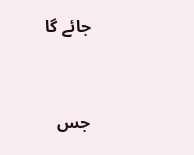جائے گا


جس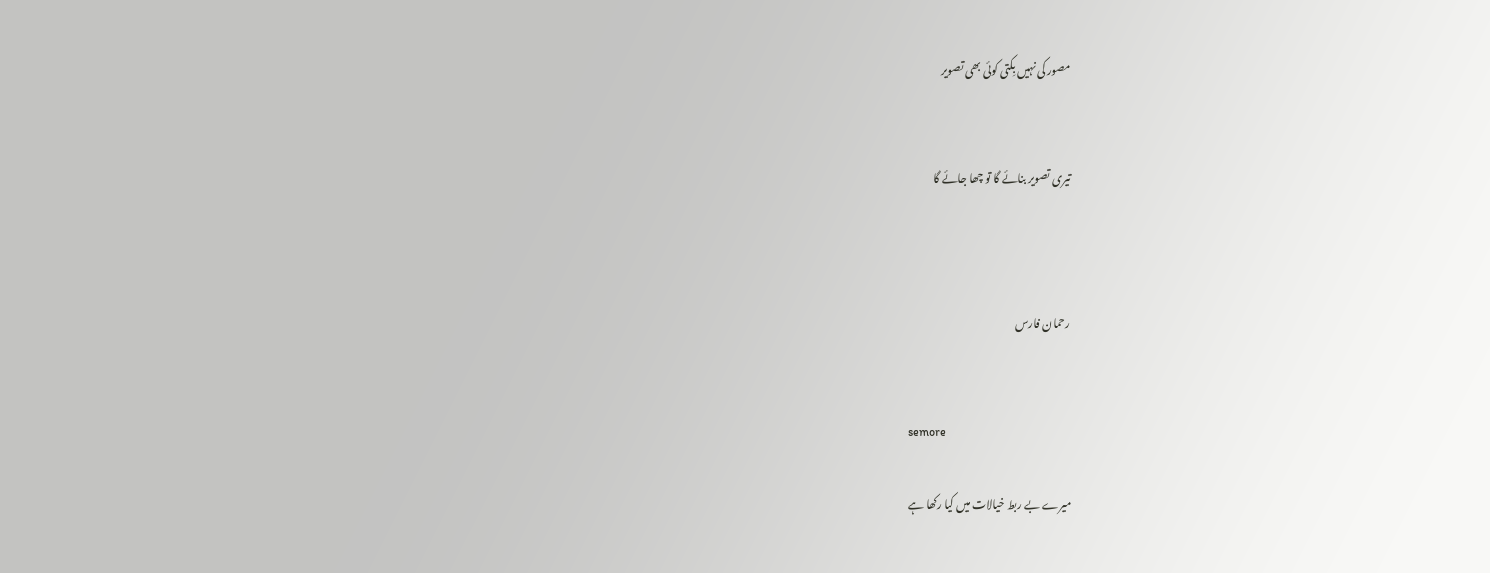مصور کی نہیں بِکتی کوئی بھی تصویر


تیری تصویر بنائے گا تو چھا جائے گا



رحمان فارس


semore

میرے بے ربط خیالات میں کیا رکھا ہے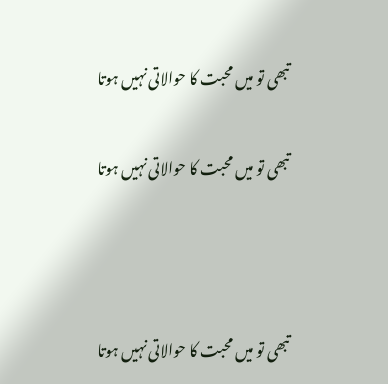تبھی تو میں محبت کا حوالاتی نہیں ہوتا

تبھی تو میں محبت کا حوالاتی نہیں ہوتا



تبھی تو میں محبت کا حوالاتی نہیں ہوتا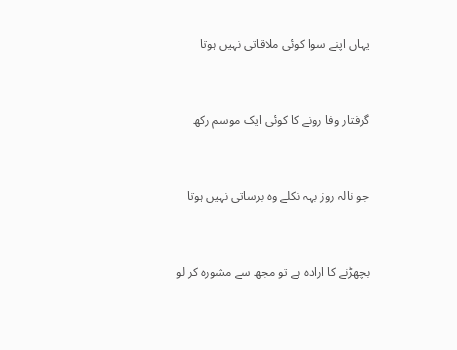یہاں اپنے سوا کوئی ملاقاتی نہیں ہوتا


گرفتار وفا رونے کا کوئی ایک موسم رکھ


جو نالہ روز بہہ نکلے وہ برساتی نہیں ہوتا


بچھڑنے کا ارادہ ہے تو مجھ سے مشورہ کر لو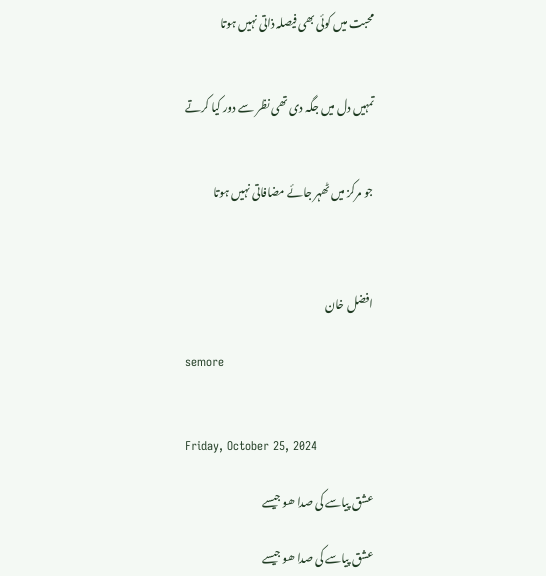محبت میں کوئی بھی فیصلہ ذاتی نہیں ہوتا


تمہیں دل میں جگہ دی تھی نظر سے دور کیا کرتے


جو مرکز میں ٹھہر جائے مضافاتی نہیں ہوتا



افضل خان

semore


Friday, October 25, 2024

عشق پیاسے کی صدا ھو جیسے

عشق پیاسے کی صدا ھو جیسے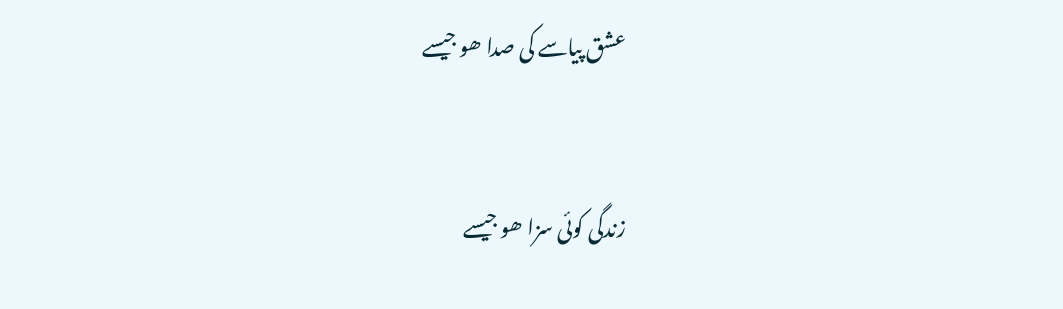عشق پیاسے کی صدا ھو جیسے


زندگی کوئی سزا ھو جیسے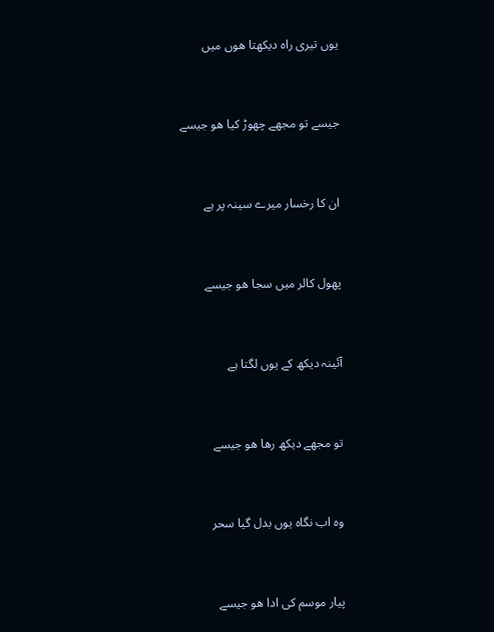یوں تیری راہ دیکھتا ھوں میں


جیسے تو مجھے چھوڑ کیا ھو جیسے


ان کا رخسار میرے سینہ پر ہے


پھول کالر میں سجا ھو جیسے


آئینہ دیکھ کے یوں لگتا ہے


تو مجھے دیکھ رھا ھو جیسے


وہ اب نگاہ یوں بدل گیا سحر


پیار موسم کی ادا ھو جیسے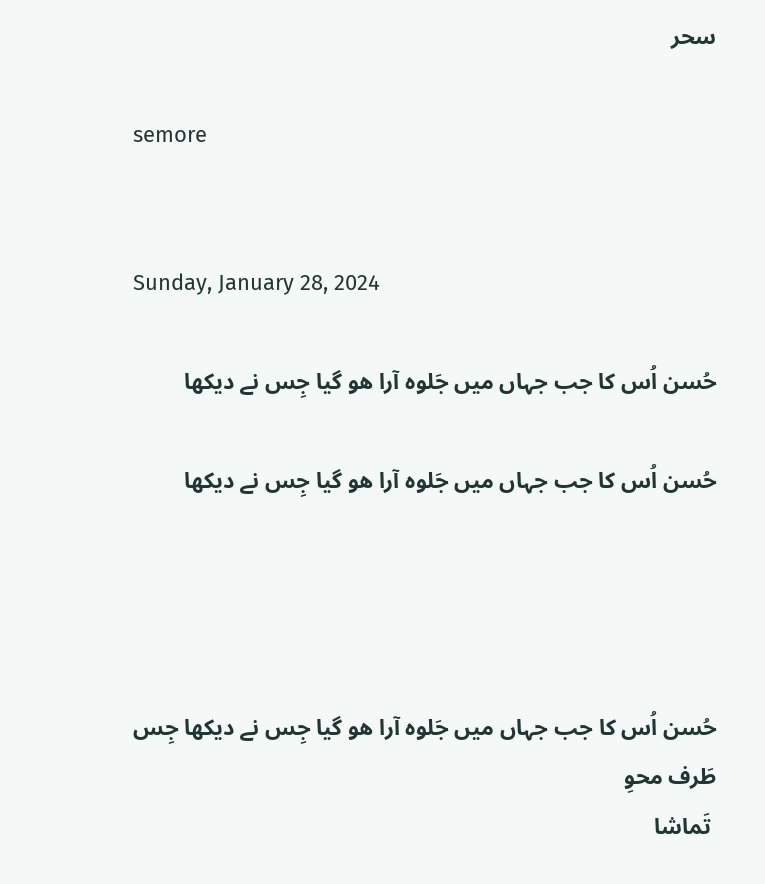سحر

semore


Sunday, January 28, 2024

حُسن اُس کا جب جہاں میں جَلوہ آرا ھو گیا جِس نے دیکھا

حُسن اُس کا جب جہاں میں جَلوہ آرا ھو گیا جِس نے دیکھا




حُسن اُس کا جب جہاں میں جَلوہ آرا ھو گیا جِس نے دیکھا جِس طَرف محوِ
 تَماشا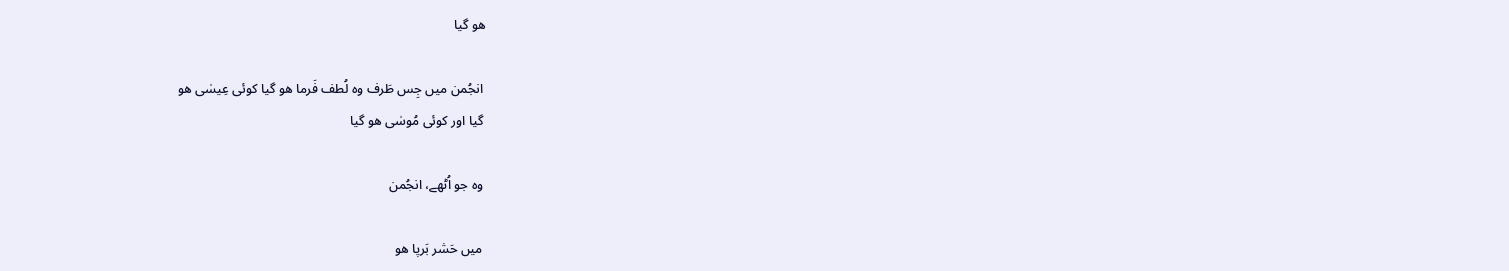ھو گیا

 انجُمن میں جِس طَرف وہ لُطف فَرما ھو گیا کوئی عِیسٰی ھو
 گیا اور کوئی مُوسٰی ھو گیا

 وہ جو اُٹھے، انجُمن

 میں حَشر بَرپا ھو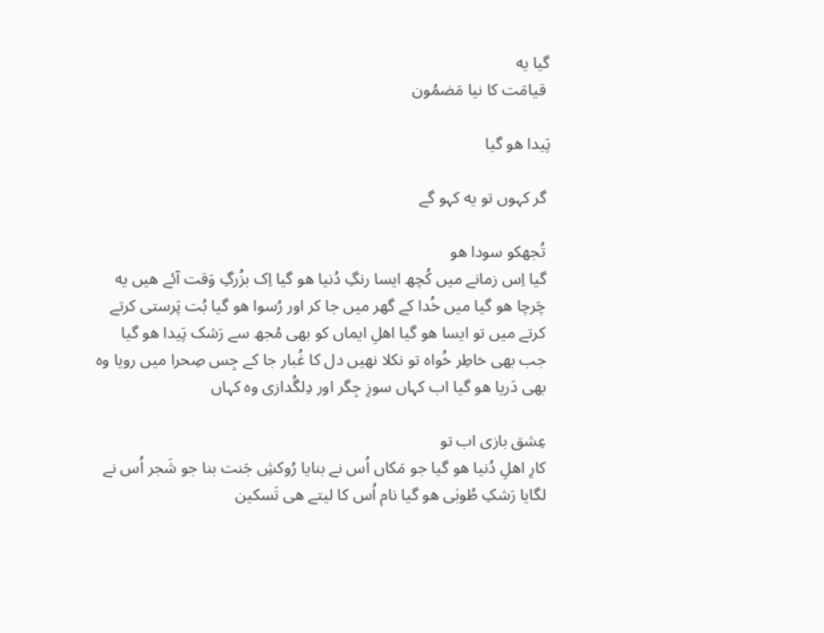گیا یه
 قیامَت کا نیا مَضمُون

پَیدا ھو گیا

 گر کہوں تو یه کہو گے

 تُجھکو سودا ھو
 گیا اِس زمانے میں کُچھ ایسا رنگِ دُنیا ھو گیا اِک بزُرگِ وَقت آئے ھیں یه
 چَرچا ھو گیا میں خُدا کے گھر میں جا کر اور رُسوا ھو گیا بُت پَرستی کرتے
 کرتے میں تو ایسا ھو گیا اھلِ ایماں کو بھی مُجھ سے رَشک پَیدا ھو گیا
 جب بھی خاطِر خُواہ تو نکلا نھیں دل کا غُبار جا کے جِس صِحرا میں رویا وہ
 بھی دَریا ھو گیا اب کہاں سوزِ جِگر اور دِلگُدازی وہ کہاں

 عِشق بازی اب تو
 کارِ اھلِ دُنیا ھو گیا جو مَکاں اُس نے بنایا رُوکشِ جَنت بنا جو شَجر اُس نے
 لگایا رَشکِ طُوبٰی ھو گیا نام اُس کا لیتے ھی تَسکین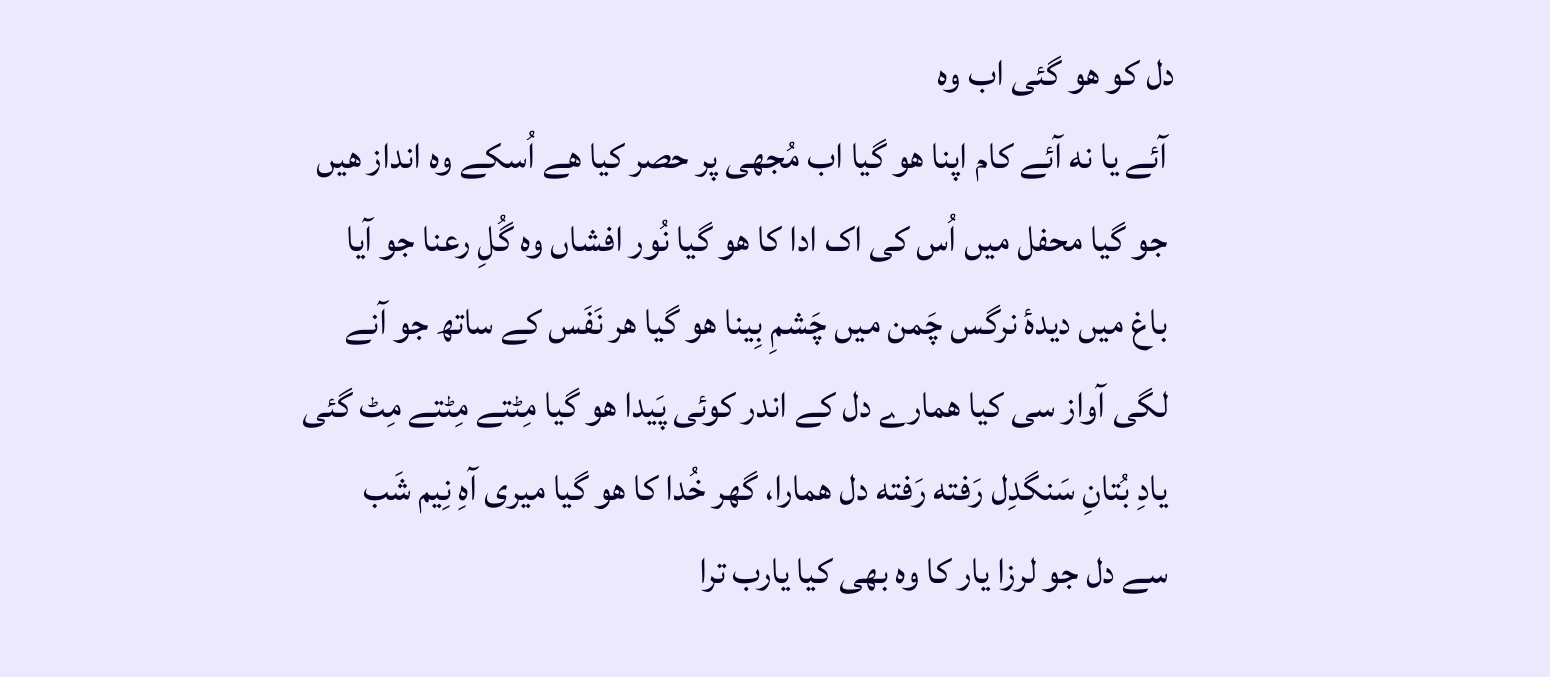دل کو ھو گئی اب وہ
 آئے یا نه آئے کام اپنا ھو گیا اب مُجھی پر حصر کیا ھے اُسکے وہ انداز ھیں
 جو گیا محفل میں اُس کی اک ادا کا ھو گیا نُور افشاں وہ گُلِ رعنا جو آیا
 باغ میں دیدۂ نرگس چَمن میں چَشمِ بِینا ھو گیا ھر نَفَس کے ساتھ جو آنے
 لگی آواز سی کیا ھمارے دل کے اندر کوئی پَیدا ھو گیا مِٹتے مِٹتے مِٹ گئی
 یادِ بُتانِ سَنگدِل رَفته رَفته دل ھمارا، گھر خُدا کا ھو گیا میری آہِ نِیم شَب
 سے دل جو لرزا یار کا وہ بھی کیا یارب ترا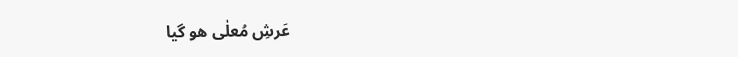عَرشِ مُعلٰی ھو گیا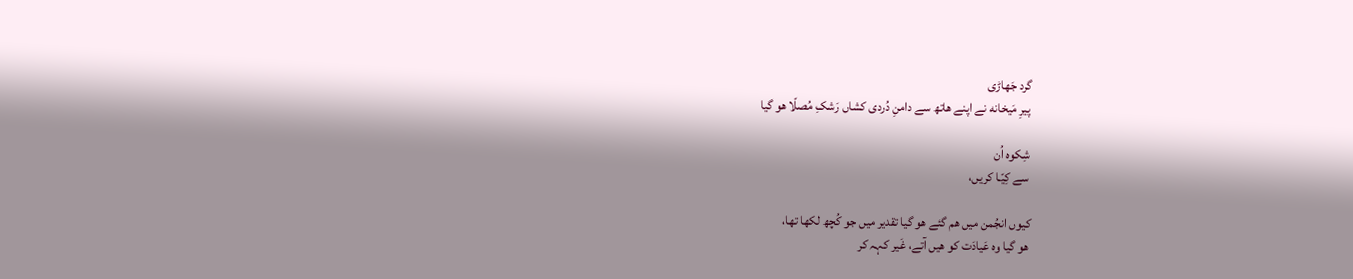گرد جَھاڑی
 پیرِ مَیخانه نے اپنے ھاتھ سے دامنِ دُردی کشاں رَشکِ مُصلّا ھو گیا

 شِکوہ اُن
 سے کِیّـا کریں،

کیوں انجُمن میں ھم گئے ھو گیا تقدیر میں جو کُچھ لکھا تھا،
 ھو گیا وہ عَیادَت کو ھیں آتے، غَیر کہہ کر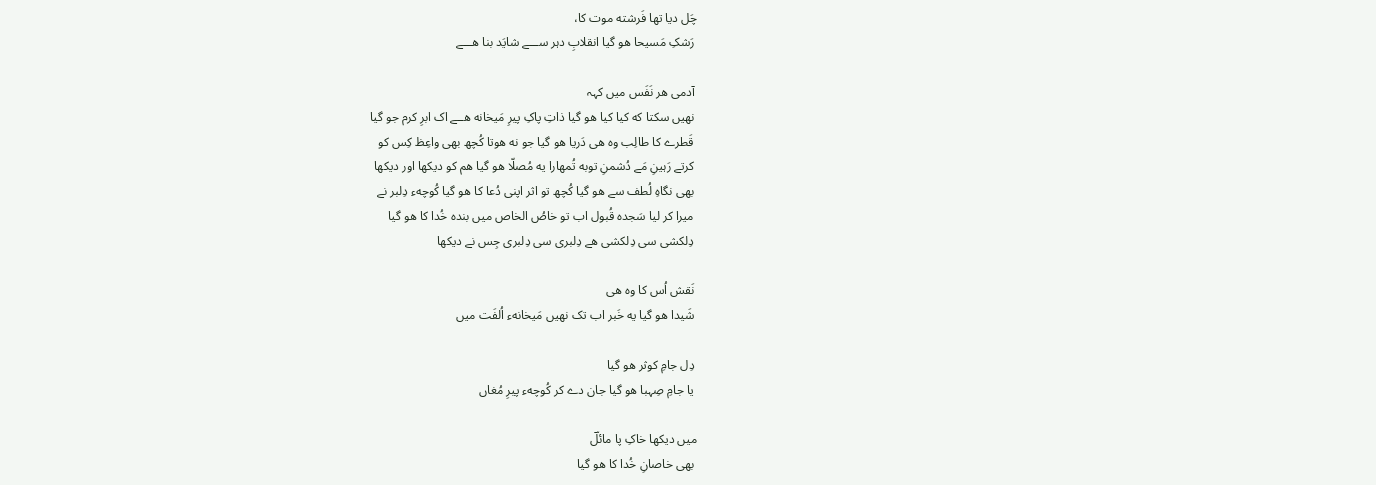چَل دیا تھا فَرشته موت کا،
 رَشکِ مَسیحا ھو گیا انقلابِ دہر ســـے شایَد بنا ھـــے

 آدمی ھر نَفَس میں کہہ
 نھیں سکتا که کیا کیا ھو گیا ذاتِ پاکِ پیرِ مَیخانه ھــے اک ابرِ کرم جو گیا
 قَطرے کا طالِب وہ ھی دَریا ھو گیا جو نه ھوتا کُچھ بھی واعِظ کِس کو
 کرتے رَہینِ مَے دُشمنِ توبه تُمھارا یه مُصلّا ھو گیا ھم کو دیکھا اور دیکھا
 بھی نگاہِ لُطف سے ھو گیا کُچھ تو اثر اپنی دُعا کا ھو گیا کُوچهء دِلبر نے
 میرا کر لیا سَجدہ قُبول اب تو خاصُ الخاص میں بندہ خُدا کا ھو گیا
 دِلکشی سی دِلکشی ھے دِلبری سی دِلبری جِس نے دیکھا

 نَقش اُس کا وہ ھی
 شَیدا ھو گیا یه خَبر اب تک نھیں مَیخانهء اُلفَت میں

 دِل جامِ کوثر ھو گیا
 یا جامِ صِہبا ھو گیا جان دے کر کُوچهء پیرِ مُغاں

میں دیکھا خاکِ پا مائلؔ
 بھی خاصانِ خُدا کا ھو گیا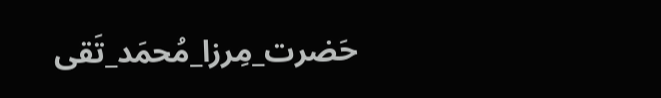حَضرت_مِرزا_مُحمَد_تَقی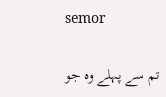semor

تم سے پہلے وہ جو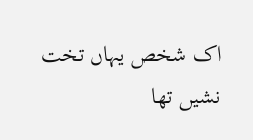اک شخص یہاں تخت نشیں تھا